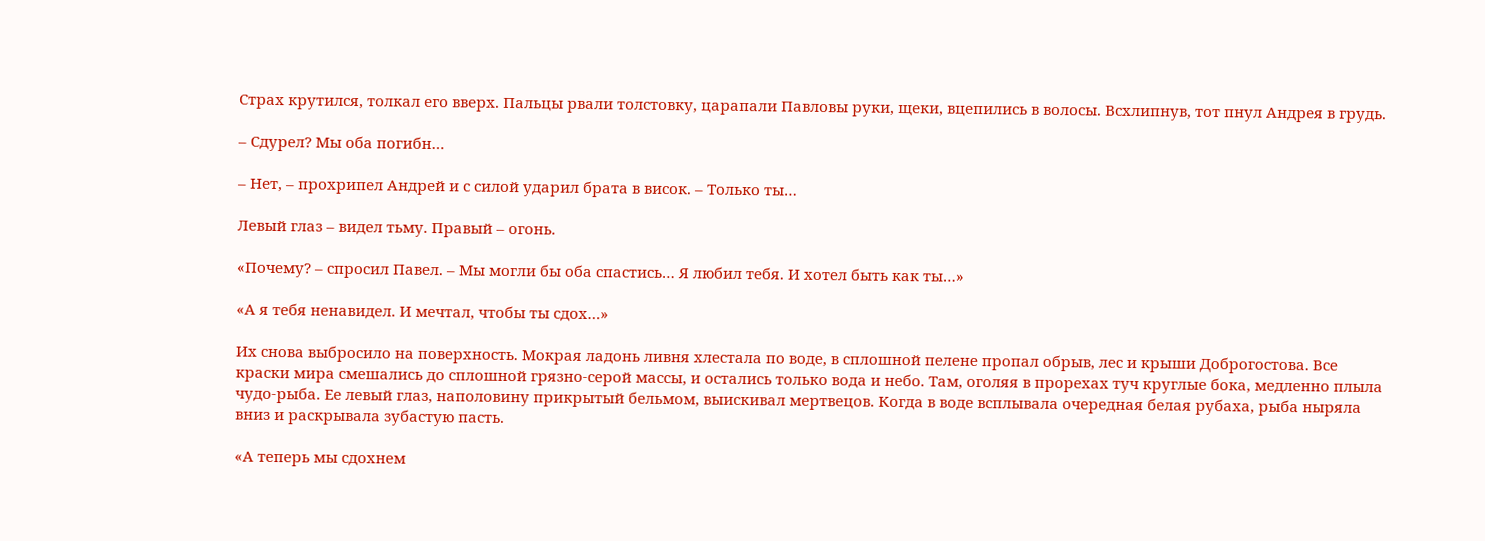Страх крутился, толкал его вверх. Пальцы рвали толстовку, царапали Павловы руки, щеки, вцепились в волосы. Всхлипнув, тот пнул Андрея в грудь.

– Сдурел? Мы оба погибн…

– Нет, – прохрипел Андрей и с силой ударил брата в висок. – Только ты…

Левый глаз – видел тьму. Правый – огонь.

«Почему? – спросил Павел. – Мы могли бы оба спастись… Я любил тебя. И хотел быть как ты…»

«А я тебя ненавидел. И мечтал, чтобы ты сдох…»

Их снова выбросило на поверхность. Мокрая ладонь ливня хлестала по воде, в сплошной пелене пропал обрыв, лес и крыши Доброгостова. Все краски мира смешались до сплошной грязно-серой массы, и остались только вода и небо. Там, оголяя в прорехах туч круглые бока, медленно плыла чудо-рыба. Ее левый глаз, наполовину прикрытый бельмом, выискивал мертвецов. Когда в воде всплывала очередная белая рубаха, рыба ныряла вниз и раскрывала зубастую пасть.

«А теперь мы сдохнем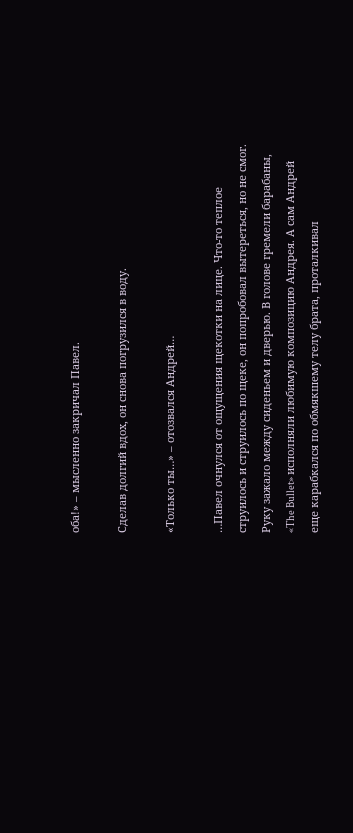оба!» – мысленно закричал Павел.

Сделав долгий вдох, он снова погрузился в воду.

«Только ты…» – отозвался Андрей…

…Павел очнулся от ощущения щекотки на лице. Что-то теплое струилось и струилось по щеке, он попробовал вытереться, но не смог. Руку зажало между сиденьем и дверью. В голове гремели барабаны, «The Bullet» исполняли любимую композицию Андрея. А сам Андрей еще карабкался по обмякшему телу брата, проталкивал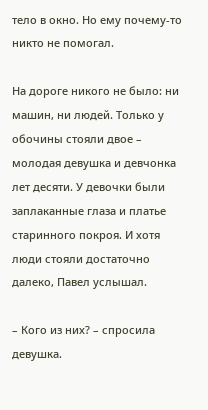тело в окно. Но ему почему-то никто не помогал.

На дороге никого не было: ни машин, ни людей. Только у обочины стояли двое – молодая девушка и девчонка лет десяти. У девочки были заплаканные глаза и платье старинного покроя. И хотя люди стояли достаточно далеко, Павел услышал.

– Кого из них? – спросила девушка.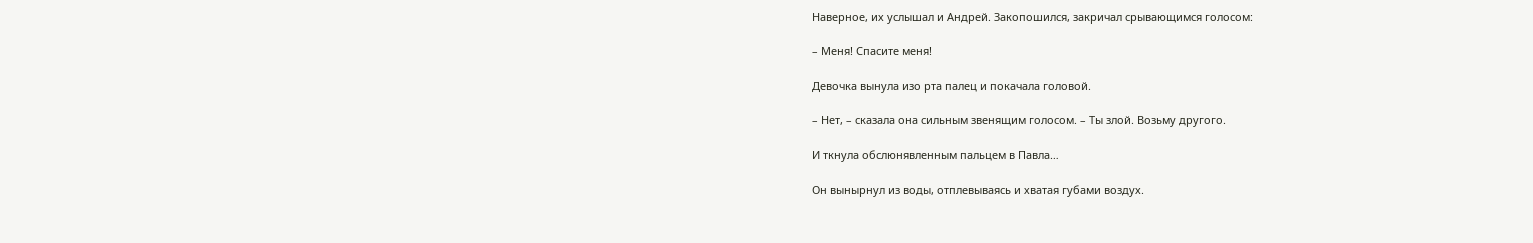Наверное, их услышал и Андрей. Закопошился, закричал срывающимся голосом:

– Меня! Спасите меня!

Девочка вынула изо рта палец и покачала головой.

– Нет, – сказала она сильным звенящим голосом. – Ты злой. Возьму другого.

И ткнула обслюнявленным пальцем в Павла…

Он вынырнул из воды, отплевываясь и хватая губами воздух.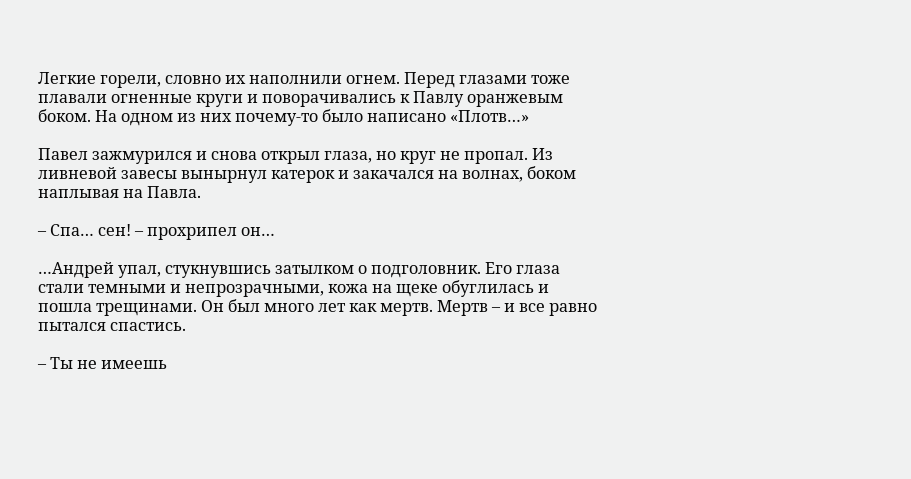Легкие горели, словно их наполнили огнем. Перед глазами тоже плавали огненные круги и поворачивались к Павлу оранжевым боком. На одном из них почему-то было написано «Плотв…»

Павел зажмурился и снова открыл глаза, но круг не пропал. Из ливневой завесы вынырнул катерок и закачался на волнах, боком наплывая на Павла.

– Спа… сен! – прохрипел он…

…Андрей упал, стукнувшись затылком о подголовник. Его глаза стали темными и непрозрачными, кожа на щеке обуглилась и пошла трещинами. Он был много лет как мертв. Мертв – и все равно пытался спастись.

– Ты не имеешь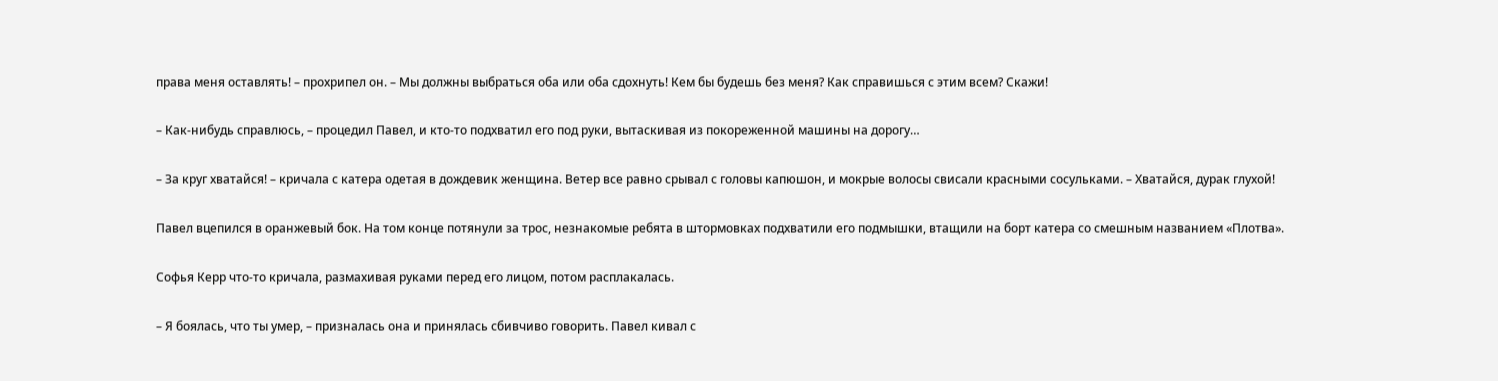права меня оставлять! – прохрипел он. – Мы должны выбраться оба или оба сдохнуть! Кем бы будешь без меня? Как справишься с этим всем? Скажи!

– Как-нибудь справлюсь, – процедил Павел, и кто-то подхватил его под руки, вытаскивая из покореженной машины на дорогу…

– За круг хватайся! – кричала с катера одетая в дождевик женщина. Ветер все равно срывал с головы капюшон, и мокрые волосы свисали красными сосульками. – Хватайся, дурак глухой!

Павел вцепился в оранжевый бок. На том конце потянули за трос, незнакомые ребята в штормовках подхватили его подмышки, втащили на борт катера со смешным названием «Плотва».

Софья Керр что-то кричала, размахивая руками перед его лицом, потом расплакалась.

– Я боялась, что ты умер, – призналась она и принялась сбивчиво говорить. Павел кивал с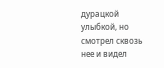дурацкой улыбкой, но смотрел сквозь нее и видел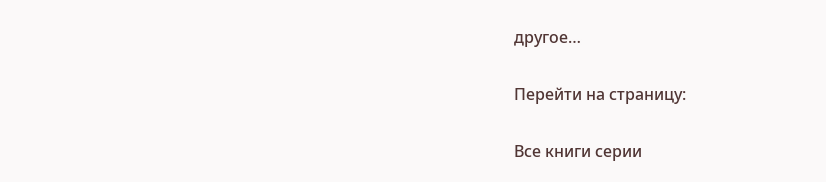другое…

Перейти на страницу:

Все книги серии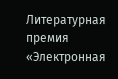Литературная премия «Электронная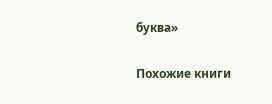буква»

Похожие книги